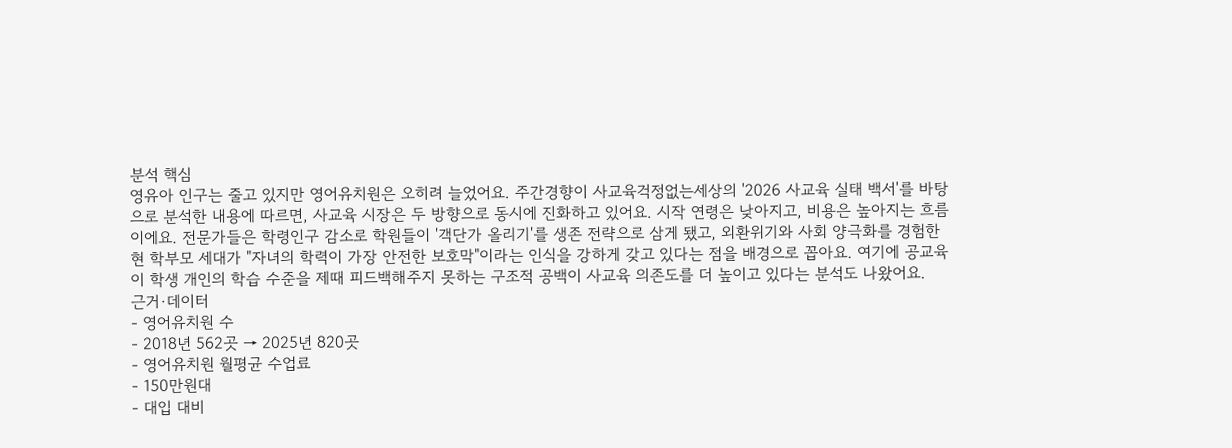분석 핵심
영유아 인구는 줄고 있지만 영어유치원은 오히려 늘었어요. 주간경향이 사교육걱정없는세상의 '2026 사교육 실태 백서'를 바탕으로 분석한 내용에 따르면, 사교육 시장은 두 방향으로 동시에 진화하고 있어요. 시작 연령은 낮아지고, 비용은 높아지는 흐름이에요. 전문가들은 학령인구 감소로 학원들이 '객단가 올리기'를 생존 전략으로 삼게 됐고, 외환위기와 사회 양극화를 경험한 현 학부모 세대가 "자녀의 학력이 가장 안전한 보호막"이라는 인식을 강하게 갖고 있다는 점을 배경으로 꼽아요. 여기에 공교육이 학생 개인의 학습 수준을 제때 피드백해주지 못하는 구조적 공백이 사교육 의존도를 더 높이고 있다는 분석도 나왔어요.
근거·데이터
- 영어유치원 수
- 2018년 562곳 → 2025년 820곳
- 영어유치원 월평균 수업료
- 150만원대
- 대입 대비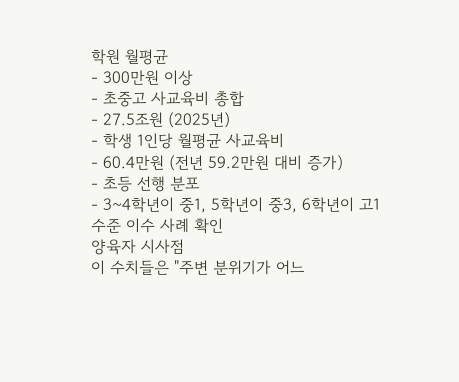학원 월평균
- 300만원 이상
- 초중고 사교육비 총합
- 27.5조원 (2025년)
- 학생 1인당 월평균 사교육비
- 60.4만원 (전년 59.2만원 대비 증가)
- 초등 선행 분포
- 3~4학년이 중1, 5학년이 중3, 6학년이 고1 수준 이수 사례 확인
양육자 시사점
이 수치들은 "주변 분위기가 어느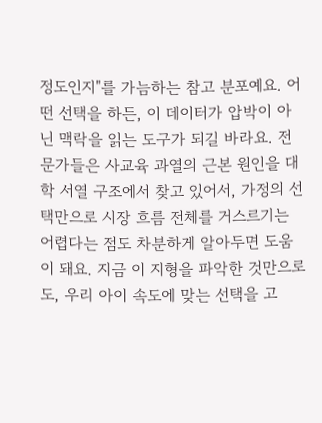정도인지"를 가늠하는 참고 분포예요. 어떤 선택을 하든, 이 데이터가 압박이 아닌 맥락을 읽는 도구가 되길 바라요. 전문가들은 사교육 과열의 근본 원인을 대학 서열 구조에서 찾고 있어서, 가정의 선택만으로 시장 흐름 전체를 거스르기는 어렵다는 점도 차분하게 알아두면 도움이 돼요. 지금 이 지형을 파악한 것만으로도, 우리 아이 속도에 맞는 선택을 고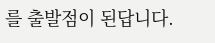를 출발점이 된답니다.